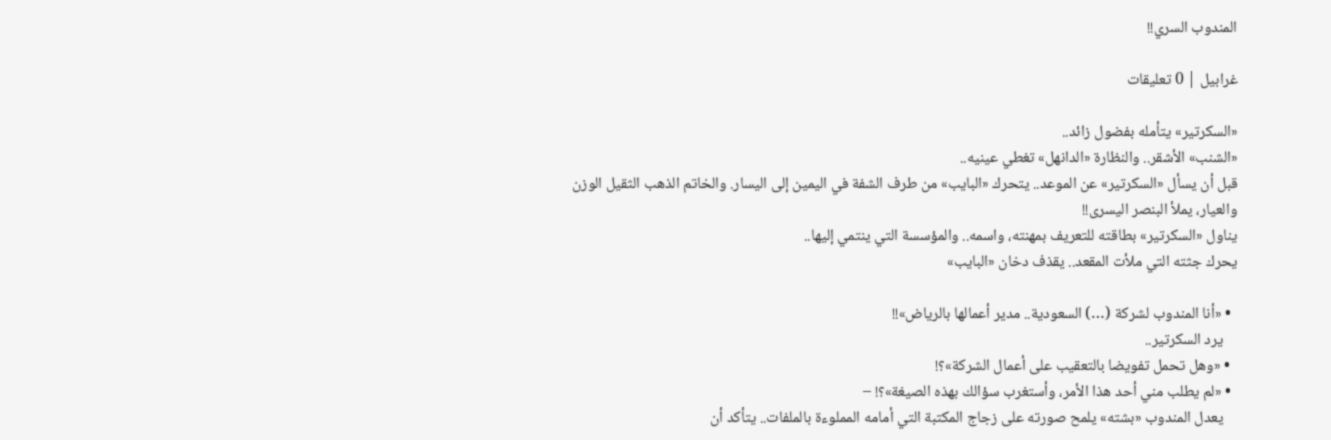المندوب السري!!

غرابيل | 0 تعليقات

«السكرتير» يتأمله بفضول زائد..
«الشنب» الأشقر.. والنظارة «الدانهل» تغطي عينيه..
قبل أن يسأل «السكرتير» عن الموعد.. يتحرك «البايب» من طرف الشفة في اليمين إلى اليسار. والخاتم الذهب الثقيل الوزن والعيار، يملأ البنصر اليسرى!!
يناول «السكرتير» بطاقته للتعريف بمهنته، واسمه.. والمؤسسة التي ينتمي إليها..
يحرك جثته التي ملأت المقعد.. يقذف دخان «البايب»

  • «أنا المندوب لشركة (…) السعودية.. مدير أعمالها بالرياض»!!
    يرد السكرتير..
  • «وهل تحمل تفويضا بالتعقيب على أعمال الشركة»؟!
  • «لم يطلب مني أحد هذا الأمر، وأستغرب سؤالك بهذه الصيغة»؟! –
    يعدل المندوب «بشته» يلمح صورته على زجاج المكتبة التي أمامه المملوءة بالملفات.. يتأكد أن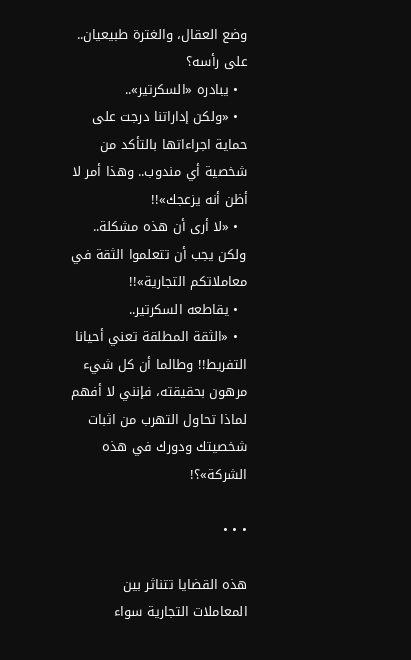وضع العقال، والغترة طبيعيان.. على رأسه؟
  • يبادره «السكرتير»..
  • «ولكن إداراتنا درجت على حماية اجراءاتها بالتأكد من شخصية أي مندوب.. وهذا أمر لا أظن أنه يزعجك»!!
  • «لا أرى أن هذه مشكلة.. ولكن يجب أن تتعلموا الثقة في معاملاتكم التجارية»!!
  • يقاطعه السكرتير..
  • «الثقة المطلقة تعني أحيانا التفريط!! وطالما أن كل شيء مرهون بحقيقته، فإنني لا أفهم لماذا تحاول التهرب من اثبات شخصيتك ودورك في هذه الشركة»؟!

• • •

هذه القضايا تتناثر بين المعاملات التجارية سواء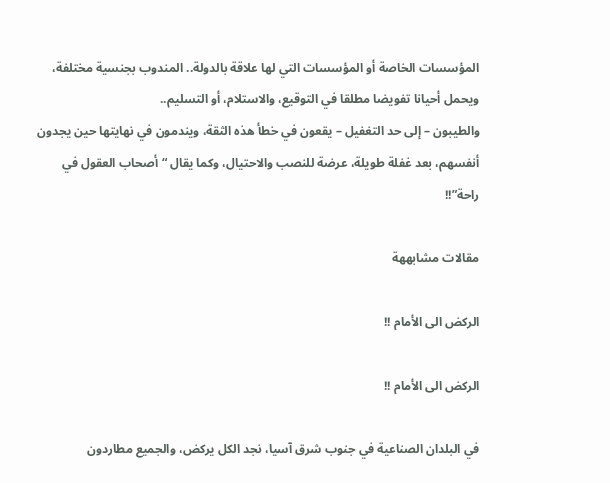المؤسسات الخاصة أو المؤسسات التي لها علاقة بالدولة.. المندوب بجنسية مختلفة، ويحمل أحيانا تفويضا مطلقا في التوقيع، والاستلام، أو التسليم..
والطيبون – إلى حد التغفيل – يقعون في خطأ هذه الثقة، ويندمون في نهايتها حين يجدون أنفسهم، بعد غفلة طويلة، عرضة للنصب والاحتيال، وكما يقال “أصحاب العقول في راحة”!!

مقالات مشابههة

الركض الى الأمام !!

الركض الى الأمام !!

في البلدان الصناعية في جنوب شرق آسيا، نجد الكل يركض، والجميع مطاردون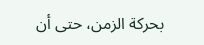بحركة الزمن، حتى أن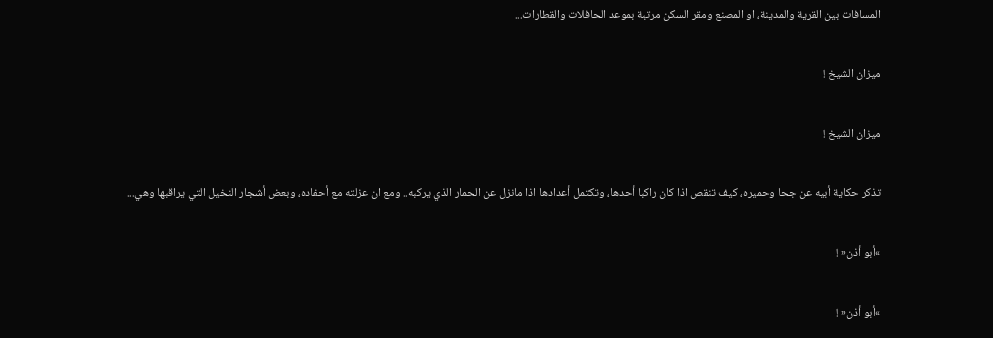المسافات بين القرية والمدينة، او المصنع ومقر السكن مرتبة بموعد الحافلات والقطارات...

ميزان الشيخ !

ميزان الشيخ !

تذكر حكاية أبيه عن جحا وحميره، كيف تنقص اذا كان راكبا أحدها، وتكتمل أعدادها اذا مانزل عن الحمار الذي يركبه.. ومع ان عزلته مع أحفاده، وبعض أشجار النخيل التي يراقبها وهي...

»أبو أذن« !

»أبو أذن« !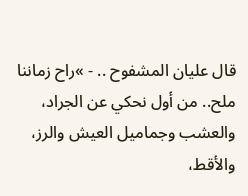قال عليان المشفوح .. - »راح زماننا ملح.. من أول نحكي عن الجراد، والعشب وجماميل العيش والرز، والأقط،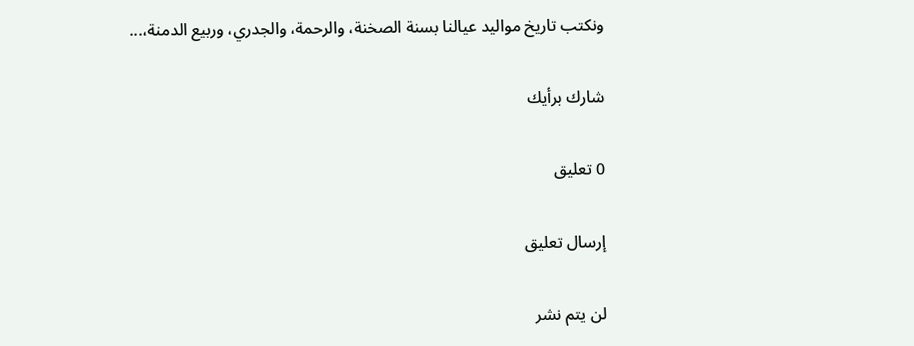ونكتب تاريخ مواليد عيالنا بسنة الصخنة، والرحمة، والجدري، وربيع الدمنة،...

شارك برأيك

0 تعليق

إرسال تعليق

لن يتم نشر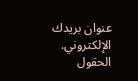عنوان بريدك الإلكتروني. الحقول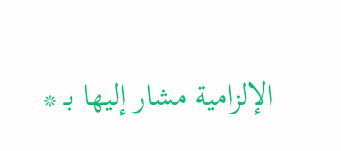الإلزامية مشار إليها بـ *